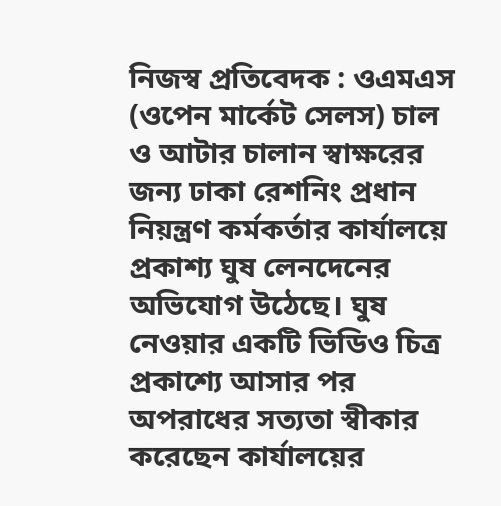নিজস্ব প্রতিবেদক : ওএমএস (ওপেন মার্কেট সেলস) চাল ও আটার চালান স্বাক্ষরের জন্য ঢাকা রেশনিং প্রধান নিয়ন্ত্রণ কর্মকর্তার কার্যালয়ে প্রকাশ্য ঘুষ লেনদেনের অভিযোগ উঠেছে। ঘুষ নেওয়ার একটি ভিডিও চিত্র প্রকাশ্যে আসার পর অপরাধের সত্যতা স্বীকার করেছেন কার্যালয়ের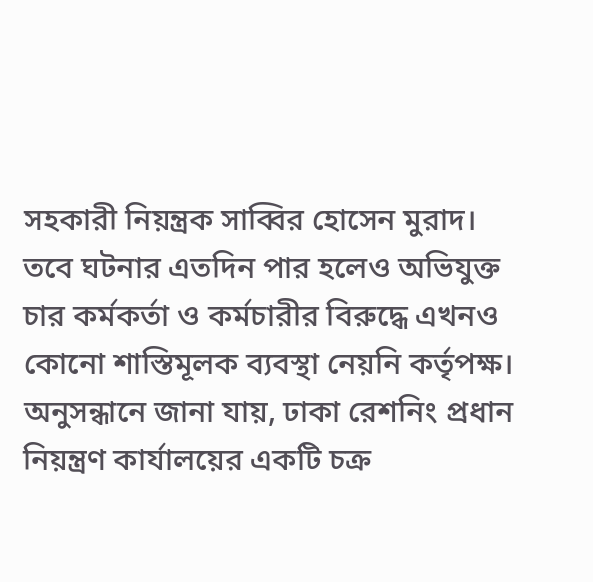সহকারী নিয়ন্ত্রক সাব্বির হোসেন মুরাদ। তবে ঘটনার এতদিন পার হলেও অভিযুক্ত চার কর্মকর্তা ও কর্মচারীর বিরুদ্ধে এখনও কোনো শাস্তিমূলক ব্যবস্থা নেয়নি কর্তৃপক্ষ।
অনুসন্ধানে জানা যায়, ঢাকা রেশনিং প্রধান নিয়ন্ত্রণ কার্যালয়ের একটি চক্র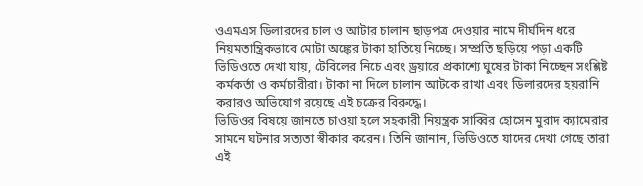ওএমএস ডিলারদের চাল ও আটার চালান ছাড়পত্র দেওয়ার নামে দীর্ঘদিন ধরে নিয়মতান্ত্রিকভাবে মোটা অঙ্কের টাকা হাতিয়ে নিচ্ছে। সম্প্রতি ছড়িয়ে পড়া একটি ভিডিওতে দেখা যায়, টেবিলের নিচে এবং ড্রয়ারে প্রকাশ্যে ঘুষের টাকা নিচ্ছেন সংশ্লিষ্ট কর্মকর্তা ও কর্মচারীরা। টাকা না দিলে চালান আটকে রাখা এবং ডিলারদের হয়রানি করারও অভিযোগ রয়েছে এই চক্রের বিরুদ্ধে।
ভিডিওর বিষয়ে জানতে চাওয়া হলে সহকারী নিয়ন্ত্রক সাব্বির হোসেন মুরাদ ক্যামেরার সামনে ঘটনার সত্যতা স্বীকার করেন। তিনি জানান, ভিডিওতে যাদের দেখা গেছে তারা এই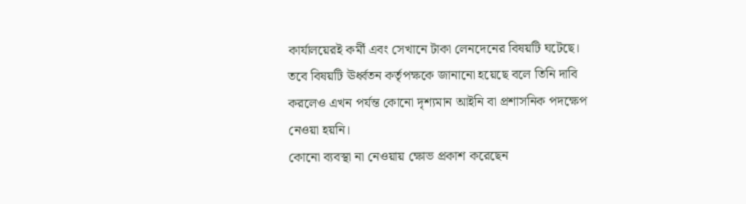কার্যালয়েরই কর্মী এবং সেখানে টাকা লেনদেনের বিষয়টি ঘটেছে। তবে বিষয়টি ঊর্ধ্বতন কর্তৃপক্ষকে জানানো হয়েছে বলে তিনি দাবি করলেও এখন পর্যন্ত কোনো দৃশ্যমান আইনি বা প্রশাসনিক পদক্ষেপ নেওয়া হয়নি।
কোনো ব্যবস্থা না নেওয়ায় ক্ষোভ প্রকাশ করেছেন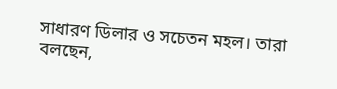সাধারণ ডিলার ও সচেতন মহল। তারা বলছেন,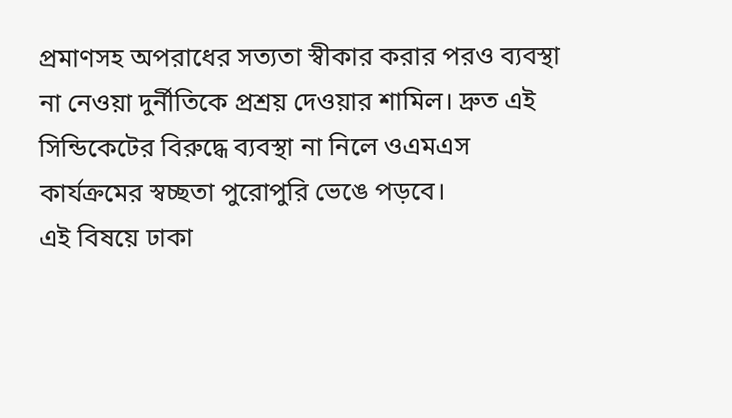প্রমাণসহ অপরাধের সত্যতা স্বীকার করার পরও ব্যবস্থা না নেওয়া দুর্নীতিকে প্রশ্রয় দেওয়ার শামিল। দ্রুত এই সিন্ডিকেটের বিরুদ্ধে ব্যবস্থা না নিলে ওএমএস কার্যক্রমের স্বচ্ছতা পুরোপুরি ভেঙে পড়বে।
এই বিষয়ে ঢাকা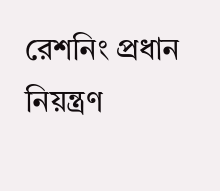রেশনিং প্রধান নিয়ন্ত্রণ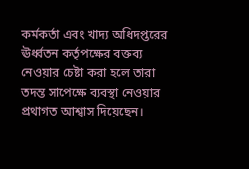কর্মকর্তা এবং খাদ্য অধিদপ্তরের ঊর্ধ্বতন কর্তৃপক্ষের বক্তব্য নেওয়ার চেষ্টা করা হলে তারা তদন্ত সাপেক্ষে ব্যবস্থা নেওয়ার প্রথাগত আশ্বাস দিয়েছেন।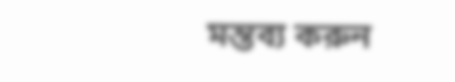মন্তব্য করুন